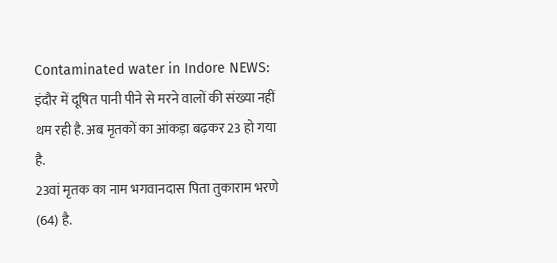Contaminated water in Indore NEWS: इंदौर में दूषित पानी पीने से मरने वालों की संख्या नहीं थम रही है. अब मृतकों का आंकड़ा बढ़कर 23 हो गया है.
23वां मृतक का नाम भगवानदास पिता तुकाराम भरणे (64) है.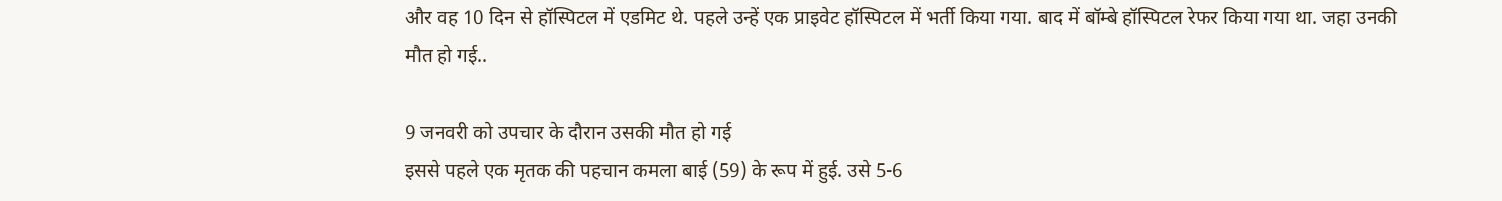और वह 10 दिन से हॉस्पिटल में एडमिट थे. पहले उन्हें एक प्राइवेट हॉस्पिटल में भर्ती किया गया. बाद में बॉम्बे हॉस्पिटल रेफर किया गया था. जहा उनकी मौत हो गई..

9 जनवरी को उपचार के दौरान उसकी मौत हो गई
इससे पहले एक मृतक की पहचान कमला बाई (59) के रूप में हुई. उसे 5-6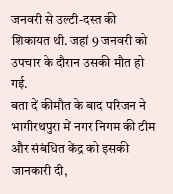जनवरी से उल्टी-दस्त की शिकायत थी. जहां 9 जनवरी को उपचार के दौरान उसकी मौत हो गई.
बता दें कीमौत के बाद परिजन ने भागीरथपुरा में नगर निगम की टीम और संबंधित केंद्र को इसकी जानकारी दी,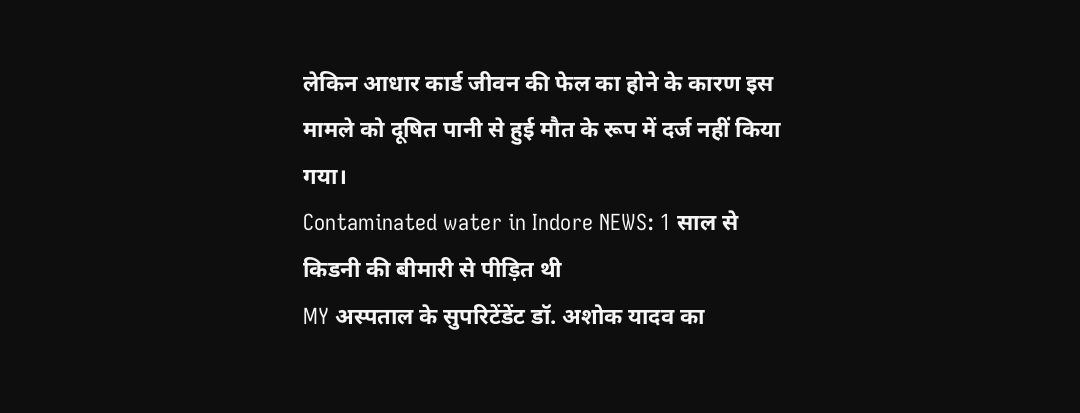लेकिन आधार कार्ड जीवन की फेल का होने के कारण इस मामले को दूषित पानी से हुई मौत के रूप में दर्ज नहीं किया गया।
Contaminated water in Indore NEWS: 1 साल से किडनी की बीमारी से पीड़ित थी
MY अस्पताल के सुपरिटेंडेंट डॉ. अशोक यादव का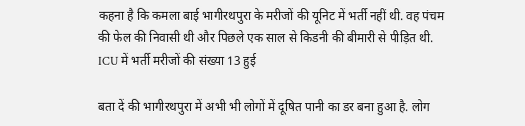कहना है कि कमला बाई भागीरथपुरा के मरीजों की यूनिट में भर्ती नहीं थी. वह पंचम की फेल की निवासी थी और पिछले एक साल से किडनी की बीमारी से पीड़ित थी.
ICU में भर्ती मरीजों की संख्या 13 हुई

बता दें की भागीरथपुरा में अभी भी लोगों में दूषित पानी का डर बना हुआ है. लोग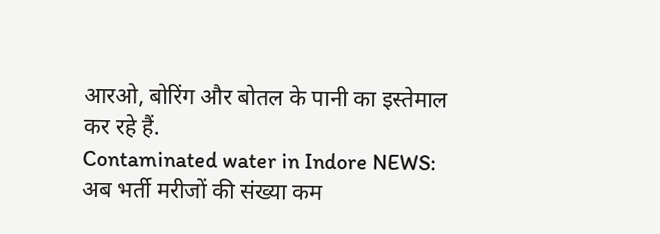आरओ, बोरिंग और बोतल के पानी का इस्तेमाल कर रहे हैं.
Contaminated water in Indore NEWS: अब भर्ती मरीजों की संख्या कम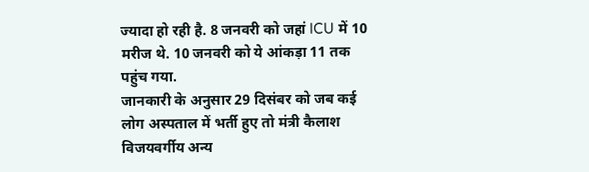ज्यादा हो रही है. 8 जनवरी को जहां ICU में 10 मरीज थे. 10 जनवरी को ये आंकड़ा 11 तक पहुंच गया.
जानकारी के अनुसार 29 दिसंबर को जब कई लोग अस्पताल में भर्ती हुए तो मंत्री कैलाश विजयवर्गीय अन्य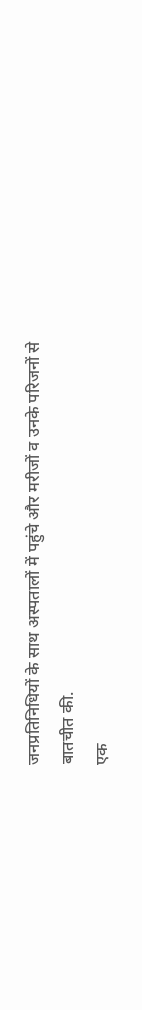जनप्रतिनिधियों के साथ अस्पतालों में पहुंचे और मरीजों व उनके परिजनों से बातचीत की.
एक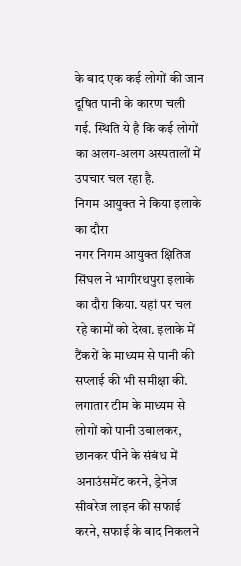के बाद एक कई लोगों की जान दूषित पानी के कारण चली गई. स्थिति ये है कि कई लोगों का अलग-अलग अस्पतालों में उपचार चल रहा है.
निगम आयुक्त ने किया इलाके का दौरा
नगर निगम आयुक्त क्षितिज सिंघल ने भागीरथपुरा इलाके का दौरा किया. यहां पर चल रहे कामों को देखा. इलाके में टैंकरों के माध्यम से पानी की सप्लाई की भी समीक्षा की.
लगातार टीम के माध्यम से लोगों को पानी उबालकर, छानकर पीने के संबंध में अनाउंसमेंट करने, ड्रेनेज सीवरेज लाइन की सफाई करने, सफाई के बाद निकलने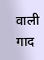वाली गाद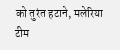को तुरंत हटाने, मलेरिया टीम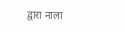द्वारा नाला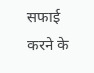सफाई करने के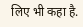लिए भी कहा है.